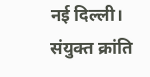नई दिल्ली। संयुक्त क्रांति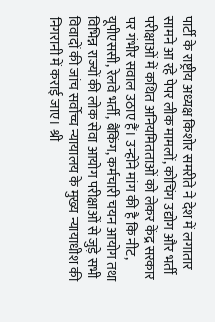पार्टी के राष्ट्रीय अध्यक्ष किशोर समरीते ने देश में लगातार सामने आ रहे पेपर लीक मामलों, कोचिंग उद्योग और भर्ती परीक्षाओं में कथित अनियमितताओं को लेकर केंद्र सरकार पर गंभीर सवाल उठाए हैं। उन्होंने मांग की है कि नीट, यूपीएससी, रेलवे भर्ती, बैंकिंग, कर्मचारी चयन आयोग तथा विभिन्न राज्यों की लोक सेवा आयोग परीक्षाओं से जुड़े सभी विवादों की जांच सर्वोच्च न्यायालय के मुख्य न्यायाधीश की निगरानी में कराई जाए। श्री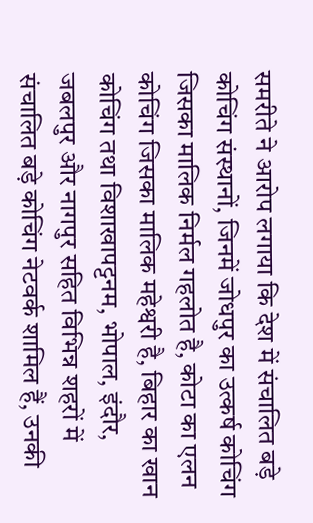समरीते ने आरोप लगाया कि देश में संचालित बड़े कोचिंग संस्थानों, जिनमें जोधपुर का उत्कर्ष कोचिंग जिसका मालिक निर्मल गहलोत है, कोटा का एलन कोचिंग जिसका मालिक महेश्वरी है, बिहार का खान कोचिंग तथा विशाखापट्टनम, भोपाल, इंदौर, जबलपुर और नागपुर सहित विभिन्न शहरों में संचालित बड़े कोचिंग नेटवर्क शामिल हैं, उनकी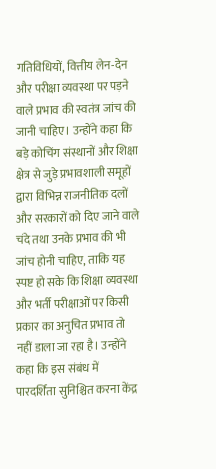गतिविधियों, वित्तीय लेन-देन और परीक्षा व्यवस्था पर पड़ने वाले प्रभाव की स्वतंत्र जांच की जानी चाहिए। उन्होंने कहा कि बड़े कोचिंग संस्थानों और शिक्षा क्षेत्र से जुड़े प्रभावशाली समूहों द्वारा विभिन्न राजनीतिक दलों और सरकारों को दिए जाने वाले चंदे तथा उनके प्रभाव की भी जांच होनी चाहिए, ताकि यह स्पष्ट हो सके कि शिक्षा व्यवस्था और भर्ती परीक्षाओं पर किसी प्रकार का अनुचित प्रभाव तो नहीं डाला जा रहा है। उन्होंने कहा कि इस संबंध में पारदर्शिता सुनिश्चित करना केंद्र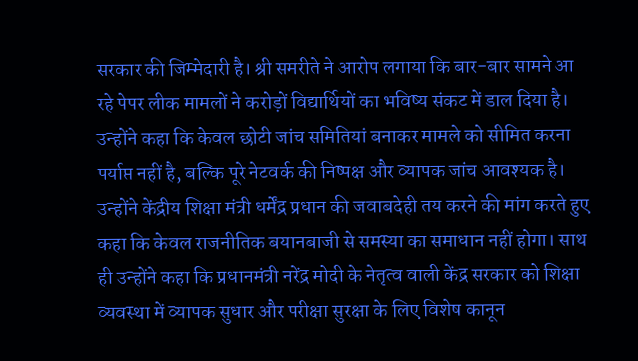सरकार की जिम्मेदारी है। श्री समरीते ने आरोप लगाया कि बार-बार सामने आ रहे पेपर लीक मामलों ने करोड़ों विद्यार्थियों का भविष्य संकट में डाल दिया है। उन्होंने कहा कि केवल छोटी जांच समितियां बनाकर मामले को सीमित करना पर्याप्त नहीं है, बल्कि पूरे नेटवर्क की निष्पक्ष और व्यापक जांच आवश्यक है। उन्होंने केंद्रीय शिक्षा मंत्री धर्मेंद्र प्रधान की जवाबदेही तय करने की मांग करते हुए कहा कि केवल राजनीतिक बयानबाजी से समस्या का समाधान नहीं होगा। साथ ही उन्होंने कहा कि प्रधानमंत्री नरेंद्र मोदी के नेतृत्व वाली केंद्र सरकार को शिक्षा व्यवस्था में व्यापक सुधार और परीक्षा सुरक्षा के लिए विशेष कानून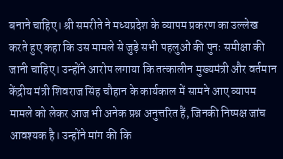बनाने चाहिए। श्री समरीते ने मध्यप्रदेश के व्यापम प्रकरण का उल्लेख करते हुए कहा कि उस मामले से जुड़े सभी पहलुओं की पुनः समीक्षा की जानी चाहिए। उन्होंने आरोप लगाया कि तत्कालीन मुख्यमंत्री और वर्तमान केंद्रीय मंत्री शिवराज सिंह चौहान के कार्यकाल में सामने आए व्यापम मामले को लेकर आज भी अनेक प्रश्न अनुत्तरित हैं, जिनकी निष्पक्ष जांच आवश्यक है। उन्होंने मांग की कि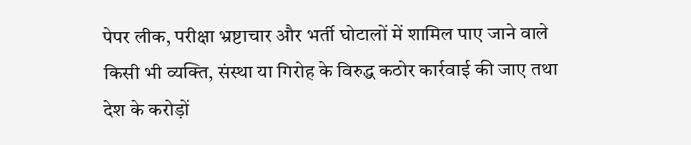पेपर लीक, परीक्षा भ्रष्टाचार और भर्ती घोटालों में शामिल पाए जाने वाले किसी भी व्यक्ति, संस्था या गिरोह के विरुद्ध कठोर कार्रवाई की जाए तथा देश के करोड़ों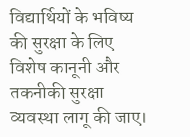विद्यार्थियों के भविष्य की सुरक्षा के लिए विशेष कानूनी और तकनीकी सुरक्षा व्यवस्था लागू की जाए।